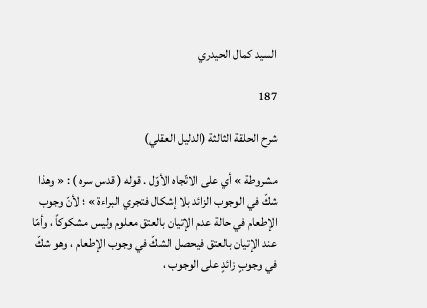السيد كمال الحيدري

187

شرح الحلقة الثالثة (الدليل العقلي)

مشروطة » أي على الاتّجاه الأوّل . قوله ( قدس سره ) : « وهذا شكّ في الوجوب الزائد بلا إشكال فتجري البراءة » ؛ لأنّ وجوب الإطعام في حالة عدم الإتيان بالعتق معلوم وليس مشكوكاً ، وأمّا عند الإتيان بالعتق فيحصل الشكّ في وجوب الإطعام ، وهو شكّ في وجوبٍ زائدٍ على الوجوب ،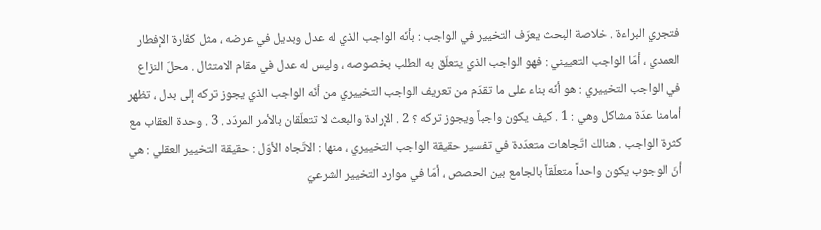فتجري البراءة . خلاصة البحث يعرّف التخيير في الواجب : بأنّه الواجب الذي له عدل وبديل في عرضه ، مثل كفّارة الإفطار العمدي ، أمّا الواجب التعييني : فهو الواجب الذي يتعلّق به الطلب بخصوصه ، وليس له عدل في مقام الامتثال . محلّ النزاع في الواجب التخييري : هو أنّه بناء على ما تقدّم من تعريف الواجب التخييري من أنّه الواجب الذي يجوز تركه إلى بدل ، تظهر أمامنا عدّة مشاكل وهي : 1 . كيف يكون واجباً ويجوز تركه ؟ 2 . الإرادة والبعث لا تتعلّقان بالأمر المردّد . 3 . وحدة العقاب مع كثرة الواجب . هنالك اتّجاهات متعدّدة في تفسير حقيقة الواجب التخييري ، منها : الاتّجاه الأوّل : حقيقة التخيير العقلي : هي أنّ الوجوب يكون واحداً متعلّقاً بالجامع بين الحصص ، أمّا في موارد التخيير الشرعيّ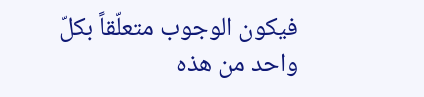فيكون الوجوب متعلّقاً بكلّ واحد من هذه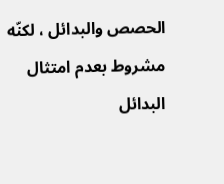الحصص والبدائل ، لكنّه مشروط بعدم امتثال البدائل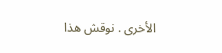الأخرى . نوقش هذا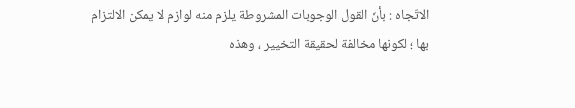الاتّجاه : بأنّ القول الوجوبات المشروطة يلزم منه لوازم لا يمكن الالتزام بها ؛ لكونها مخالفة لحقيقة التخيير ، وهذه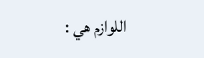اللوازم هي :